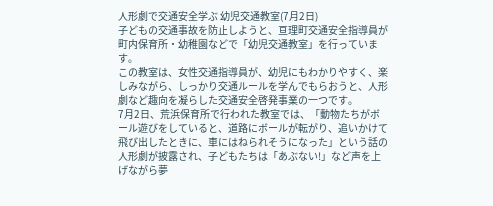人形劇で交通安全学ぶ 幼児交通教室(7月2日)
子どもの交通事故を防止しようと、亘理町交通安全指導員が町内保育所・幼稚園などで「幼児交通教室」を行っています。
この教室は、女性交通指導員が、幼児にもわかりやすく、楽しみながら、しっかり交通ルールを学んでもらおうと、人形劇など趣向を凝らした交通安全啓発事業の一つです。
7月2日、荒浜保育所で行われた教室では、「動物たちがボール遊びをしていると、道路にボールが転がり、追いかけて飛び出したときに、車にはねられそうになった」という話の人形劇が披露され、子どもたちは「あぶない!」など声を上げながら夢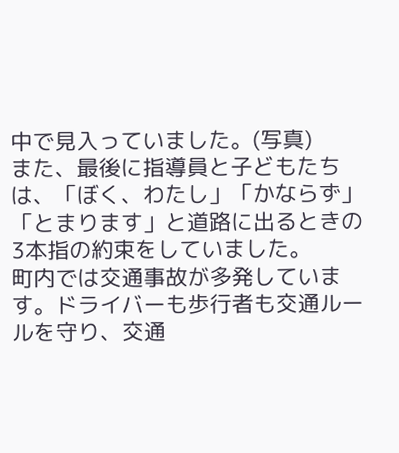中で見入っていました。(写真)
また、最後に指導員と子どもたちは、「ぼく、わたし」「かならず」「とまります」と道路に出るときの3本指の約束をしていました。
町内では交通事故が多発しています。ドライバーも歩行者も交通ルールを守り、交通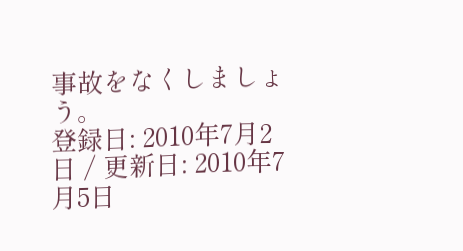事故をなくしましょう。
登録日: 2010年7月2日 / 更新日: 2010年7月5日